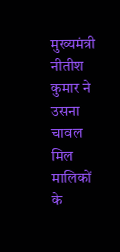मुख्यमंत्री नीतीश कुमार ने उसना चावल मिल मालिकों के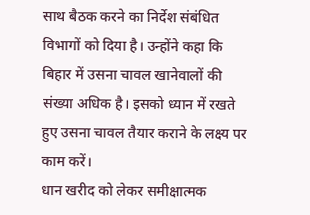साथ बैठक करने का निर्देश संबंधित विभागों को दिया है। उन्होंने कहा कि बिहार में उसना चावल खानेवालों की संख्या अधिक है। इसको ध्यान में रखते हुए उसना चावल तैयार कराने के लक्ष्य पर काम करें।
धान खरीद को लेकर समीक्षात्मक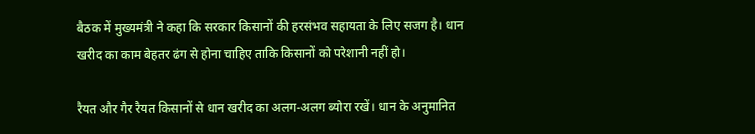बैठक में मुख्यमंत्री ने कहा कि सरकार किसानों की हरसंभव सहायता के लिए सजग है। धान खरीद का काम बेहतर ढंग से होना चाहिए ताकि किसानों को परेशानी नहीं हो।

रैयत और गैर रैयत किसानों से धान खरीद का अलग-अलग ब्योरा रखें। धान के अनुमानित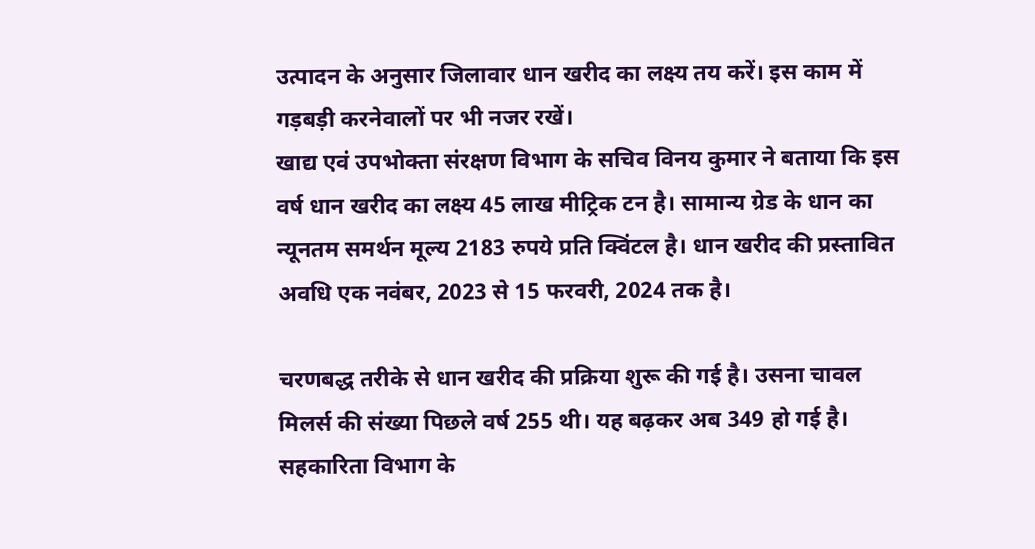उत्पादन के अनुसार जिलावार धान खरीद का लक्ष्य तय करें। इस काम में गड़बड़ी करनेवालों पर भी नजर रखें।
खाद्य एवं उपभोक्ता संरक्षण विभाग के सचिव विनय कुमार ने बताया कि इस वर्ष धान खरीद का लक्ष्य 45 लाख मीट्रिक टन है। सामान्य ग्रेड के धान का न्यूनतम समर्थन मूल्य 2183 रुपये प्रति क्विंटल है। धान खरीद की प्रस्तावित अवधि एक नवंबर, 2023 से 15 फरवरी, 2024 तक है।

चरणबद्ध तरीके से धान खरीद की प्रक्रिया शुरू की गई है। उसना चावल मिलर्स की संख्या पिछले वर्ष 255 थी। यह बढ़कर अब 349 हो गई है। सहकारिता विभाग के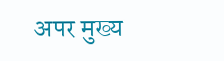अपर मुख्य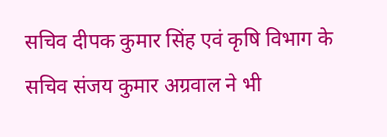सचिव दीपक कुमार सिंह एवं कृषि विभाग के सचिव संजय कुमार अग्रवाल ने भी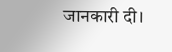जानकारी दी।